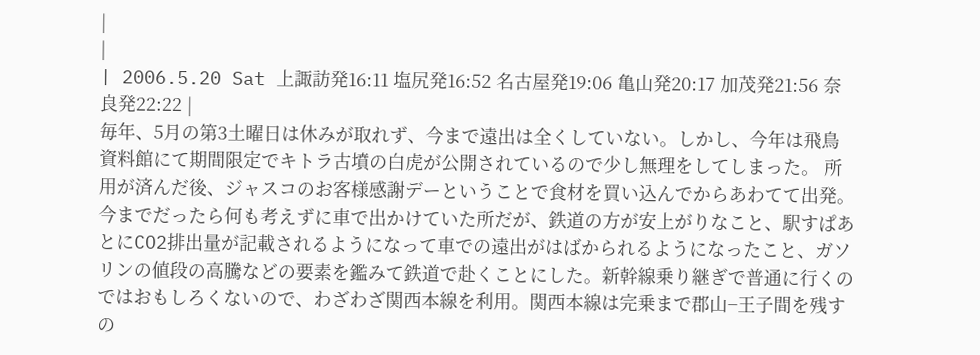|
|
| 2006.5.20 Sat 上諏訪発16:11 塩尻発16:52 名古屋発19:06 亀山発20:17 加茂発21:56 奈良発22:22 |
毎年、5月の第3土曜日は休みが取れず、今まで遠出は全くしていない。しかし、今年は飛鳥資料館にて期間限定でキトラ古墳の白虎が公開されているので少し無理をしてしまった。 所用が済んだ後、ジャスコのお客様感謝デーということで食材を買い込んでからあわてて出発。今までだったら何も考えずに車で出かけていた所だが、鉄道の方が安上がりなこと、駅すぱあとにCO2排出量が記載されるようになって車での遠出がはばかられるようになったこと、ガソリンの値段の高騰などの要素を鑑みて鉄道で赴くことにした。新幹線乗り継ぎで普通に行くのではおもしろくないので、わざわざ関西本線を利用。関西本線は完乗まで郡山−王子間を残すの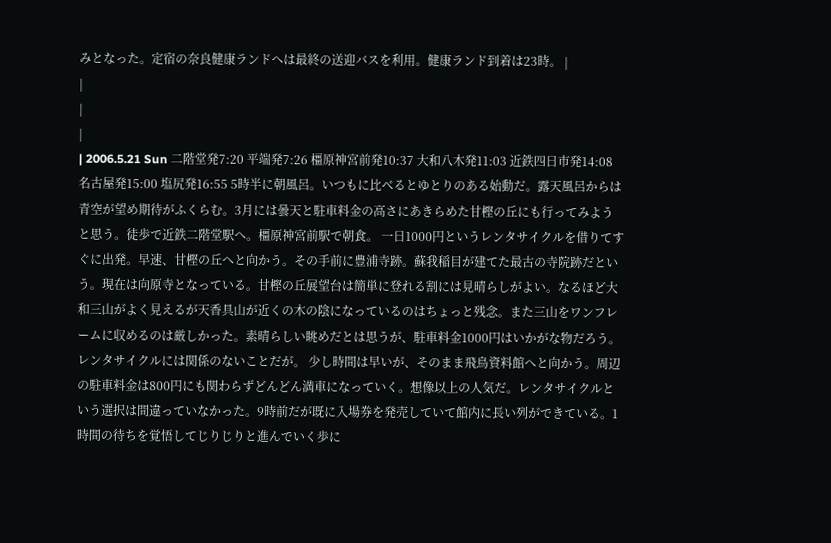みとなった。定宿の奈良健康ランドへは最終の送迎バスを利用。健康ランド到着は23時。 |
|
|
|
| 2006.5.21 Sun 二階堂発7:20 平端発7:26 橿原神宮前発10:37 大和八木発11:03 近鉄四日市発14:08 名古屋発15:00 塩尻発16:55 5時半に朝風呂。いつもに比べるとゆとりのある始動だ。露天風呂からは青空が望め期待がふくらむ。3月には曇天と駐車料金の高さにあきらめた甘樫の丘にも行ってみようと思う。徒歩で近鉄二階堂駅へ。橿原神宮前駅で朝食。 一日1000円というレンタサイクルを借りてすぐに出発。早速、甘樫の丘へと向かう。その手前に豊浦寺跡。蘇我稲目が建てた最古の寺院跡だという。現在は向原寺となっている。甘樫の丘展望台は簡単に登れる割には見晴らしがよい。なるほど大和三山がよく見えるが天香具山が近くの木の陰になっているのはちょっと残念。また三山をワンフレームに収めるのは厳しかった。素晴らしい眺めだとは思うが、駐車料金1000円はいかがな物だろう。レンタサイクルには関係のないことだが。 少し時間は早いが、そのまま飛鳥資料館へと向かう。周辺の駐車料金は800円にも関わらずどんどん満車になっていく。想像以上の人気だ。レンタサイクルという選択は間違っていなかった。9時前だが既に入場券を発売していて館内に長い列ができている。1時間の待ちを覚悟してじりじりと進んでいく歩に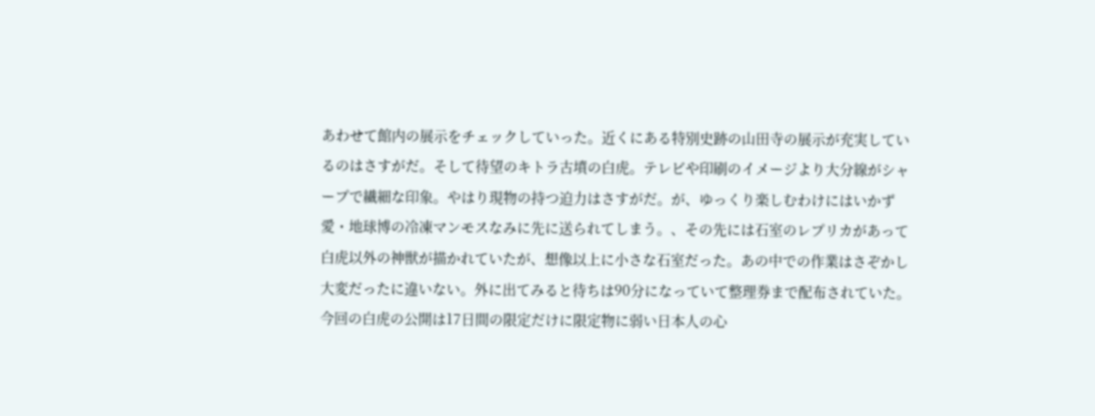あわせて館内の展示をチェックしていった。近くにある特別史跡の山田寺の展示が充実しているのはさすがだ。そして待望のキトラ古墳の白虎。テレビや印刷のイメージより大分線がシャープで繊細な印象。やはり現物の持つ迫力はさすがだ。が、ゆっくり楽しむわけにはいかず愛・地球博の冷凍マンモスなみに先に送られてしまう。、その先には石室のレプリカがあって白虎以外の神獣が描かれていたが、想像以上に小さな石室だった。あの中での作業はさぞかし大変だったに違いない。外に出てみると待ちは90分になっていて整理券まで配布されていた。今回の白虎の公開は17日間の限定だけに限定物に弱い日本人の心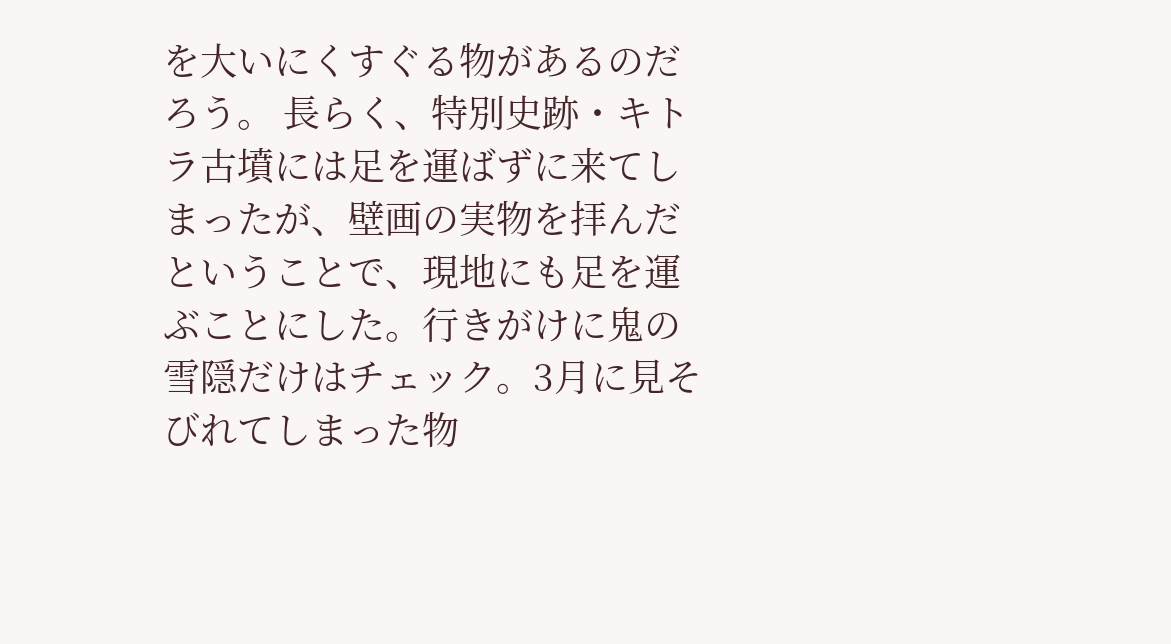を大いにくすぐる物があるのだろう。 長らく、特別史跡・キトラ古墳には足を運ばずに来てしまったが、壁画の実物を拝んだということで、現地にも足を運ぶことにした。行きがけに鬼の雪隠だけはチェック。3月に見そびれてしまった物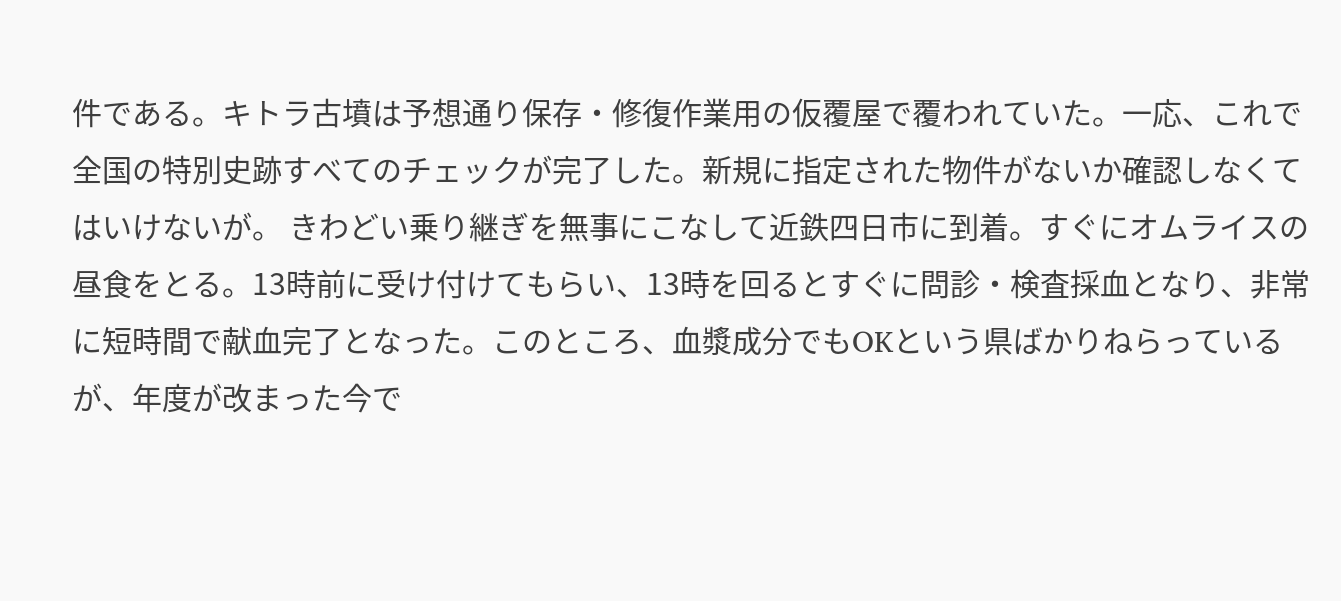件である。キトラ古墳は予想通り保存・修復作業用の仮覆屋で覆われていた。一応、これで全国の特別史跡すべてのチェックが完了した。新規に指定された物件がないか確認しなくてはいけないが。 きわどい乗り継ぎを無事にこなして近鉄四日市に到着。すぐにオムライスの昼食をとる。13時前に受け付けてもらい、13時を回るとすぐに問診・検査採血となり、非常に短時間で献血完了となった。このところ、血漿成分でもOKという県ばかりねらっているが、年度が改まった今で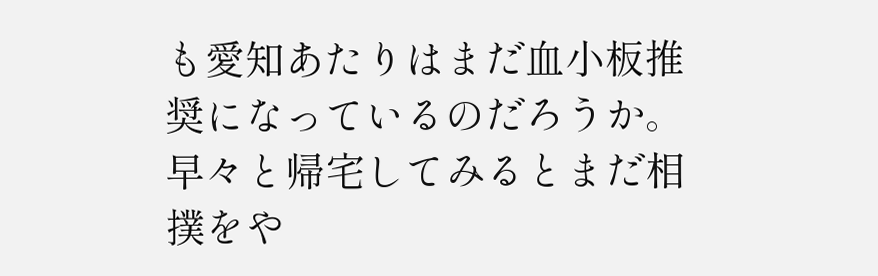も愛知あたりはまだ血小板推奨になっているのだろうか。早々と帰宅してみるとまだ相撲をや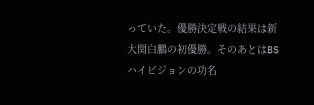っていた。優勝決定戦の結果は新大関白鵬の初優勝。そのあとはBSハイビジョンの功名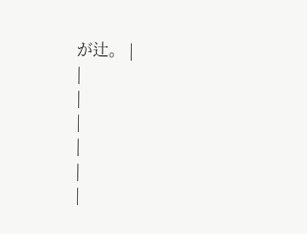が辻。 |
|
|
|
|
|
|